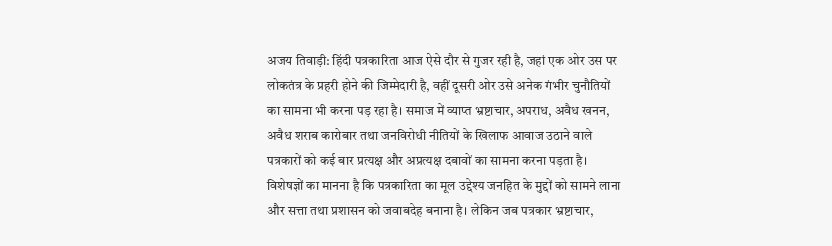अजय तिवाड़ी: हिंदी पत्रकारिता आज ऐसे दौर से गुजर रही है, जहां एक ओर उस पर लोकतंत्र के प्रहरी होने की जिम्मेदारी है, वहीं दूसरी ओर उसे अनेक गंभीर चुनौतियों का सामना भी करना पड़ रहा है। समाज में व्याप्त भ्रष्टाचार, अपराध, अवैध खनन, अवैध शराब कारोबार तथा जनविरोधी नीतियों के खिलाफ आवाज उठाने वाले पत्रकारों को कई बार प्रत्यक्ष और अप्रत्यक्ष दबावों का सामना करना पड़ता है।
विशेषज्ञों का मानना है कि पत्रकारिता का मूल उद्देश्य जनहित के मुद्दों को सामने लाना और सत्ता तथा प्रशासन को जवाबदेह बनाना है। लेकिन जब पत्रकार भ्रष्टाचार,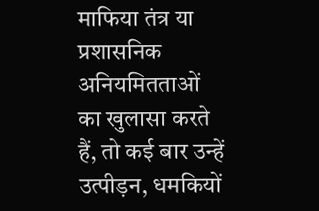माफिया तंत्र या प्रशासनिक अनियमितताओं का खुलासा करते हैं, तो कई बार उन्हें उत्पीड़न, धमकियों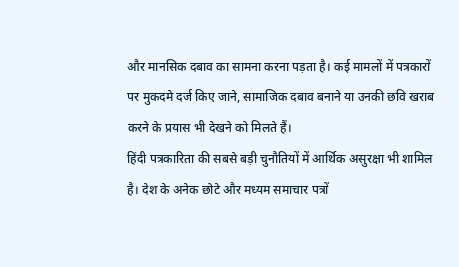और मानसिक दबाव का सामना करना पड़ता है। कई मामलों में पत्रकारों पर मुकदमे दर्ज किए जाने, सामाजिक दबाव बनाने या उनकी छवि खराब करने के प्रयास भी देखने को मिलते हैं।
हिंदी पत्रकारिता की सबसे बड़ी चुनौतियों में आर्थिक असुरक्षा भी शामिल है। देश के अनेक छोटे और मध्यम समाचार पत्रों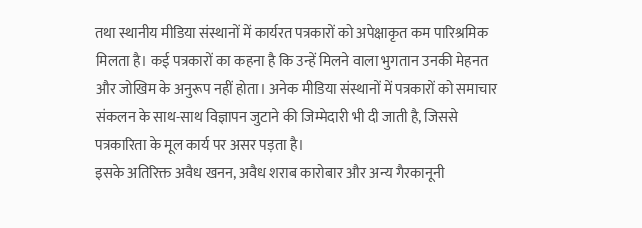तथा स्थानीय मीडिया संस्थानों में कार्यरत पत्रकारों को अपेक्षाकृत कम पारिश्रमिक मिलता है। कई पत्रकारों का कहना है कि उन्हें मिलने वाला भुगतान उनकी मेहनत और जोखिम के अनुरूप नहीं होता। अनेक मीडिया संस्थानों में पत्रकारों को समाचार संकलन के साथ-साथ विज्ञापन जुटाने की जिम्मेदारी भी दी जाती है, जिससे पत्रकारिता के मूल कार्य पर असर पड़ता है।
इसके अतिरिक्त अवैध खनन, अवैध शराब कारोबार और अन्य गैरकानूनी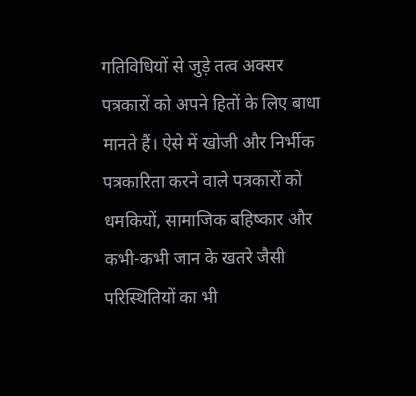गतिविधियों से जुड़े तत्व अक्सर पत्रकारों को अपने हितों के लिए बाधा मानते हैं। ऐसे में खोजी और निर्भीक पत्रकारिता करने वाले पत्रकारों को धमकियों, सामाजिक बहिष्कार और कभी-कभी जान के खतरे जैसी परिस्थितियों का भी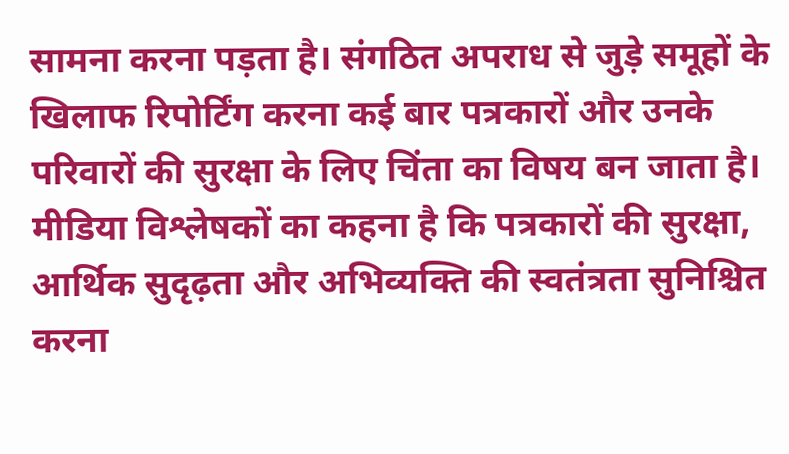सामना करना पड़ता है। संगठित अपराध से जुड़े समूहों के खिलाफ रिपोर्टिंग करना कई बार पत्रकारों और उनके परिवारों की सुरक्षा के लिए चिंता का विषय बन जाता है।
मीडिया विश्लेषकों का कहना है कि पत्रकारों की सुरक्षा, आर्थिक सुदृढ़ता और अभिव्यक्ति की स्वतंत्रता सुनिश्चित करना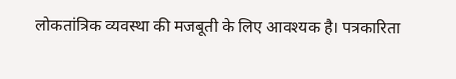लोकतांत्रिक व्यवस्था की मजबूती के लिए आवश्यक है। पत्रकारिता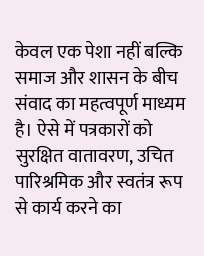केवल एक पेशा नहीं बल्कि समाज और शासन के बीच संवाद का महत्वपूर्ण माध्यम है। ऐसे में पत्रकारों को सुरक्षित वातावरण, उचित पारिश्रमिक और स्वतंत्र रूप से कार्य करने का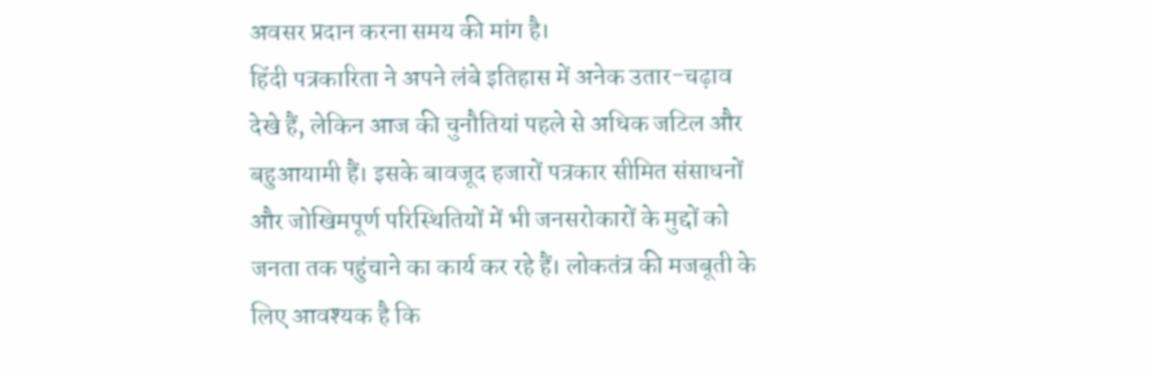अवसर प्रदान करना समय की मांग है।
हिंदी पत्रकारिता ने अपने लंबे इतिहास में अनेक उतार-चढ़ाव देखे हैं, लेकिन आज की चुनौतियां पहले से अधिक जटिल और बहुआयामी हैं। इसके बावजूद हजारों पत्रकार सीमित संसाधनों और जोखिमपूर्ण परिस्थितियों में भी जनसरोकारों के मुद्दों को जनता तक पहुंचाने का कार्य कर रहे हैं। लोकतंत्र की मजबूती के लिए आवश्यक है कि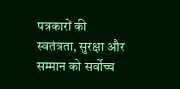पत्रकारों की स्वतंत्रता, सुरक्षा और सम्मान को सर्वोच्च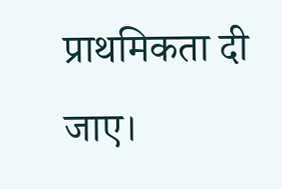प्राथमिकता दी जाए।